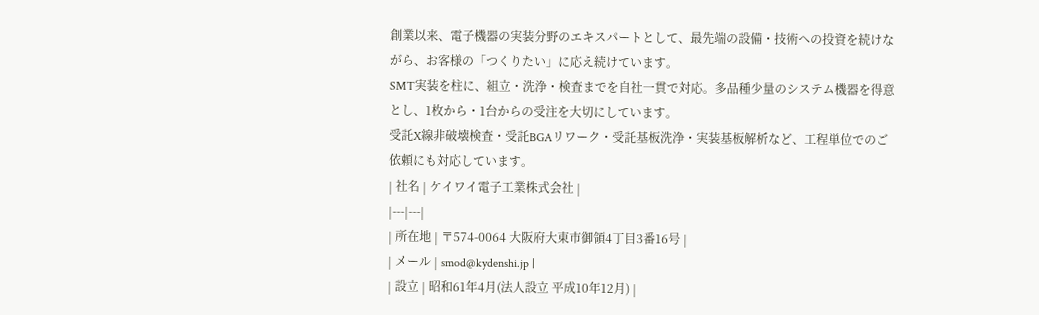創業以来、電子機器の実装分野のエキスパートとして、最先端の設備・技術への投資を続けながら、お客様の「つくりたい」に応え続けています。
SMT実装を柱に、組立・洗浄・検査までを自社一貫で対応。多品種少量のシステム機器を得意とし、1枚から・1台からの受注を大切にしています。
受託X線非破壊検査・受託BGAリワーク・受託基板洗浄・実装基板解析など、工程単位でのご依頼にも対応しています。
| 社名 | ケイワイ電子工業株式会社 |
|---|---|
| 所在地 | 〒574-0064 大阪府大東市御領4丁目3番16号 |
| メール | smod@kydenshi.jp |
| 設立 | 昭和61年4月(法人設立 平成10年12月) |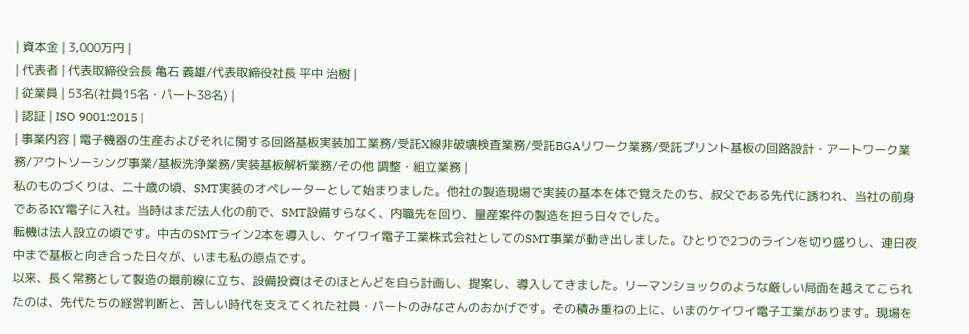| 資本金 | 3,000万円 |
| 代表者 | 代表取締役会長 亀石 義雄/代表取締役社長 平中 治樹 |
| 従業員 | 53名(社員15名・パート38名) |
| 認証 | ISO 9001:2015 |
| 事業内容 | 電子機器の生産およびそれに関する回路基板実装加工業務/受託X線非破壊検査業務/受託BGAリワーク業務/受託プリント基板の回路設計・アートワーク業務/アウトソーシング事業/基板洗浄業務/実装基板解析業務/その他 調整・組立業務 |
私のものづくりは、二十歳の頃、SMT実装のオペレーターとして始まりました。他社の製造現場で実装の基本を体で覚えたのち、叔父である先代に誘われ、当社の前身であるKY電子に入社。当時はまだ法人化の前で、SMT設備すらなく、内職先を回り、量産案件の製造を担う日々でした。
転機は法人設立の頃です。中古のSMTライン2本を導入し、ケイワイ電子工業株式会社としてのSMT事業が動き出しました。ひとりで2つのラインを切り盛りし、連日夜中まで基板と向き合った日々が、いまも私の原点です。
以来、長く常務として製造の最前線に立ち、設備投資はそのほとんどを自ら計画し、提案し、導入してきました。リーマンショックのような厳しい局面を越えてこられたのは、先代たちの経営判断と、苦しい時代を支えてくれた社員・パートのみなさんのおかげです。その積み重ねの上に、いまのケイワイ電子工業があります。現場を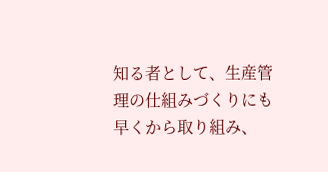知る者として、生産管理の仕組みづくりにも早くから取り組み、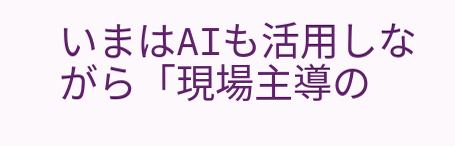いまはAIも活用しながら「現場主導の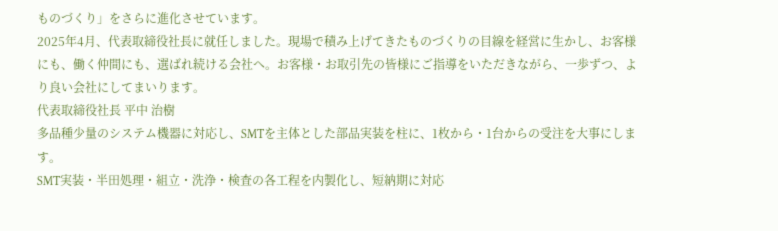ものづくり」をさらに進化させています。
2025年4月、代表取締役社長に就任しました。現場で積み上げてきたものづくりの目線を経営に生かし、お客様にも、働く仲間にも、選ばれ続ける会社へ。お客様・お取引先の皆様にご指導をいただきながら、一歩ずつ、より良い会社にしてまいります。
代表取締役社長 平中 治樹
多品種少量のシステム機器に対応し、SMTを主体とした部品実装を柱に、1枚から・1台からの受注を大事にします。
SMT実装・半田処理・組立・洗浄・検査の各工程を内製化し、短納期に対応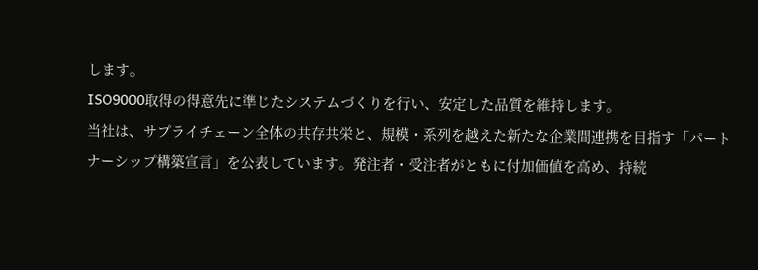します。
ISO9000取得の得意先に準じたシステムづくりを行い、安定した品質を維持します。
当社は、サプライチェーン全体の共存共栄と、規模・系列を越えた新たな企業間連携を目指す「パートナーシップ構築宣言」を公表しています。発注者・受注者がともに付加価値を高め、持続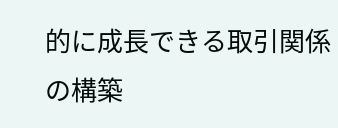的に成長できる取引関係の構築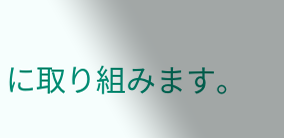に取り組みます。